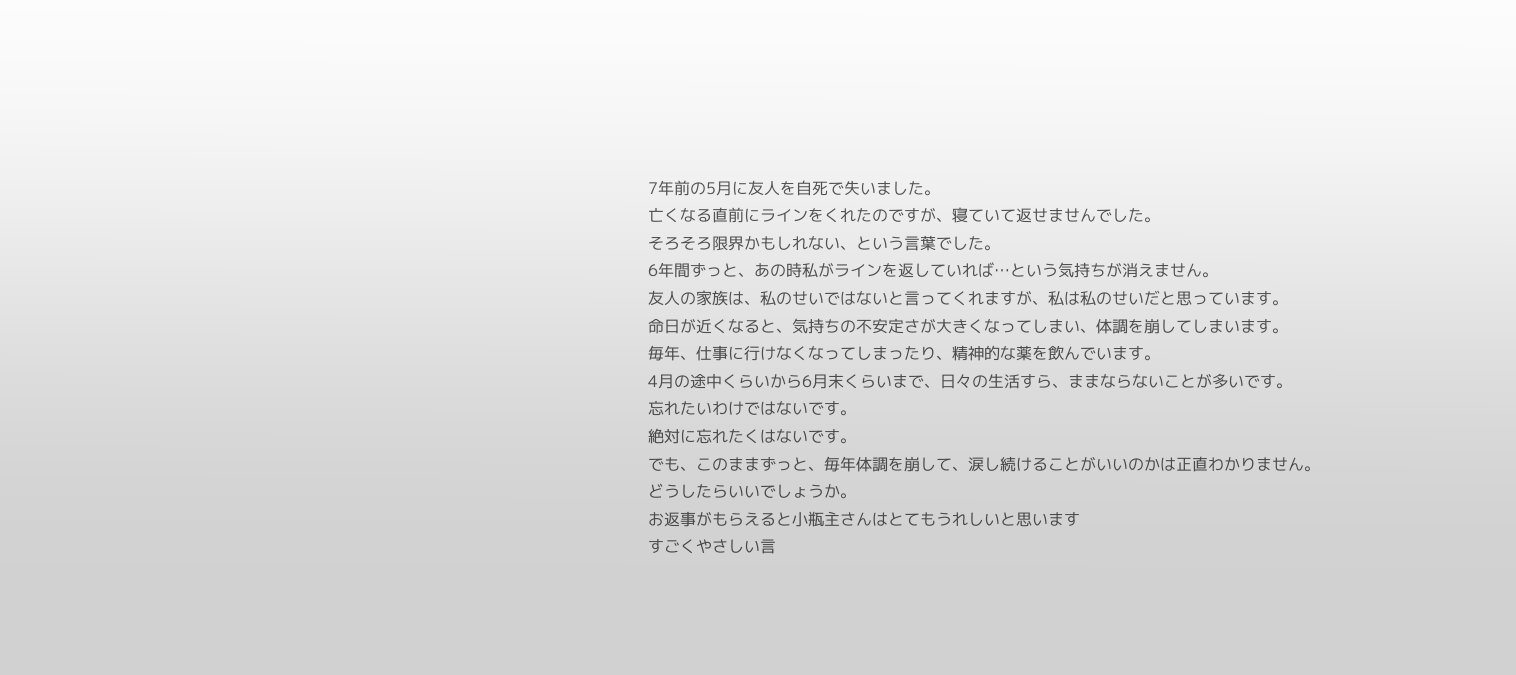7年前の5月に友人を自死で失いました。
亡くなる直前にラインをくれたのですが、寝ていて返せませんでした。
そろそろ限界かもしれない、という言葉でした。
6年間ずっと、あの時私がラインを返していれば…という気持ちが消えません。
友人の家族は、私のせいではないと言ってくれますが、私は私のせいだと思っています。
命日が近くなると、気持ちの不安定さが大きくなってしまい、体調を崩してしまいます。
毎年、仕事に行けなくなってしまったり、精神的な薬を飲んでいます。
4月の途中くらいから6月末くらいまで、日々の生活すら、ままならないことが多いです。
忘れたいわけではないです。
絶対に忘れたくはないです。
でも、このままずっと、毎年体調を崩して、涙し続けることがいいのかは正直わかりません。
どうしたらいいでしょうか。
お返事がもらえると小瓶主さんはとてもうれしいと思います
すごくやさしい言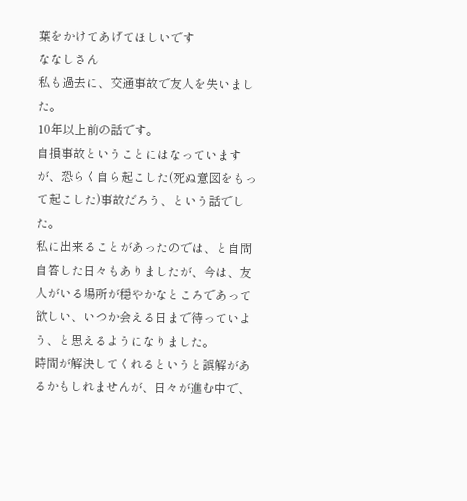葉をかけてあげてほしいです
ななしさん
私も過去に、交通事故で友人を失いました。
10年以上前の話です。
自損事故ということにはなっていますが、恐らく自ら起こした(死ぬ意図をもって起こした)事故だろう、という話でした。
私に出来ることがあったのでは、と自問自答した日々もありましたが、今は、友人がいる場所が穏やかなところであって欲しい、いつか会える日まで待っていよう、と思えるようになりました。
時間が解決してくれるというと誤解があるかもしれませんが、日々が進む中で、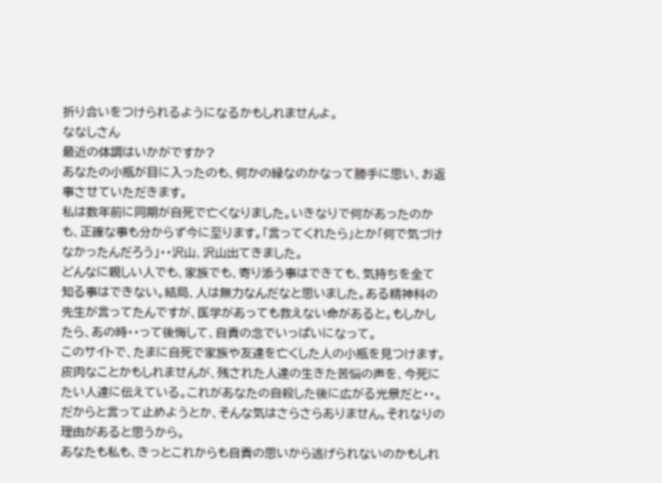折り合いをつけられるようになるかもしれませんよ。
ななしさん
最近の体調はいかがですか?
あなたの小瓶が目に入ったのも、何かの縁なのかなって勝手に思い、お返事させていただきます。
私は数年前に同期が自死で亡くなりました。いきなりで何があったのかも、正確な事も分からず今に至ります。「言ってくれたら」とか「何で気づけなかったんだろう」・・沢山、沢山出てきました。
どんなに親しい人でも、家族でも、寄り添う事はできても、気持ちを全て知る事はできない。結局、人は無力なんだなと思いました。ある精神科の先生が言ってたんですが、医学があっても救えない命があると。もしかしたら、あの時・・って後悔して、自責の念でいっぱいになって。
このサイトで、たまに自死で家族や友達を亡くした人の小瓶を見つけます。皮肉なことかもしれませんが、残された人達の生きた苦悩の声を、今死にたい人達に伝えている。これがあなたの自殺した後に広がる光景だと・・。だからと言って止めようとか、そんな気はさらさらありません。それなりの理由があると思うから。
あなたも私も、きっとこれからも自責の思いから逃げられないのかもしれ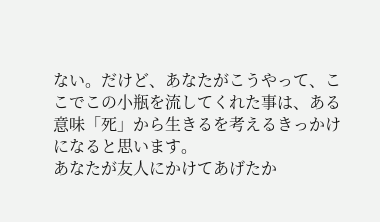ない。だけど、あなたがこうやって、ここでこの小瓶を流してくれた事は、ある意味「死」から生きるを考えるきっかけになると思います。
あなたが友人にかけてあげたか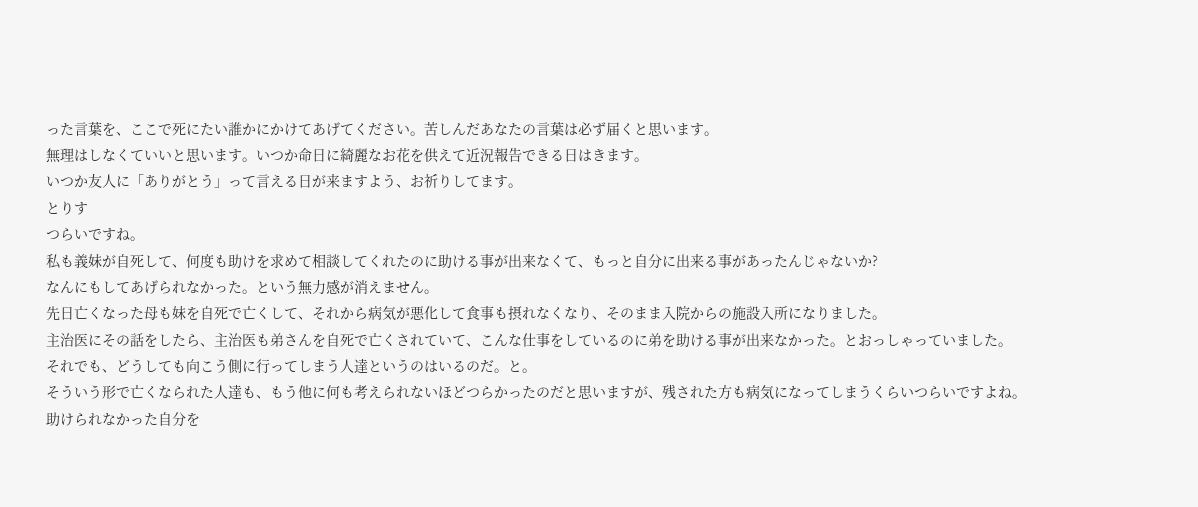った言葉を、ここで死にたい誰かにかけてあげてください。苦しんだあなたの言葉は必ず届くと思います。
無理はしなくていいと思います。いつか命日に綺麗なお花を供えて近況報告できる日はきます。
いつか友人に「ありがとう」って言える日が来ますよう、お祈りしてます。
とりす
つらいですね。
私も義妹が自死して、何度も助けを求めて相談してくれたのに助ける事が出来なくて、もっと自分に出来る事があったんじゃないか?
なんにもしてあげられなかった。という無力感が消えません。
先日亡くなった母も妹を自死で亡くして、それから病気が悪化して食事も摂れなくなり、そのまま入院からの施設入所になりました。
主治医にその話をしたら、主治医も弟さんを自死で亡くされていて、こんな仕事をしているのに弟を助ける事が出来なかった。とおっしゃっていました。
それでも、どうしても向こう側に行ってしまう人達というのはいるのだ。と。
そういう形で亡くなられた人達も、もう他に何も考えられないほどつらかったのだと思いますが、残された方も病気になってしまうくらいつらいですよね。
助けられなかった自分を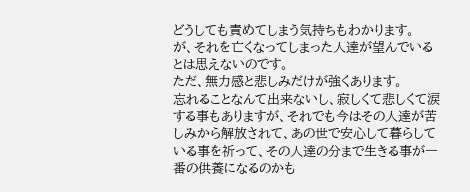どうしても責めてしまう気持ちもわかります。
が、それを亡くなってしまった人達が望んでいるとは思えないのです。
ただ、無力感と悲しみだけが強くあります。
忘れることなんて出来ないし、寂しくて悲しくて涙する事もありますが、それでも今はその人達が苦しみから解放されて、あの世で安心して暮らしている事を祈って、その人達の分まで生きる事が一番の供養になるのかも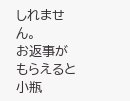しれません。
お返事がもらえると小瓶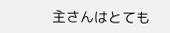主さんはとても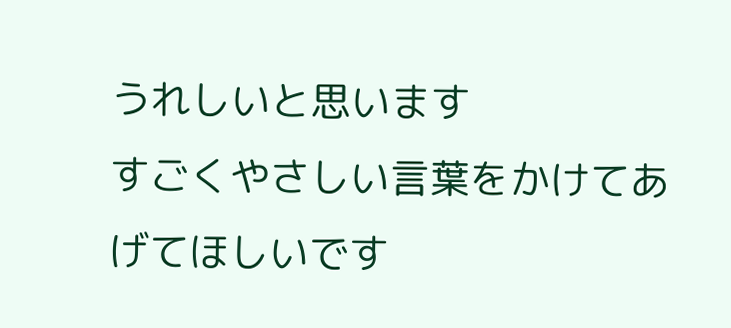うれしいと思います
すごくやさしい言葉をかけてあげてほしいです